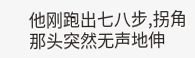他刚跑出七八步,拐角那头突然无声地伸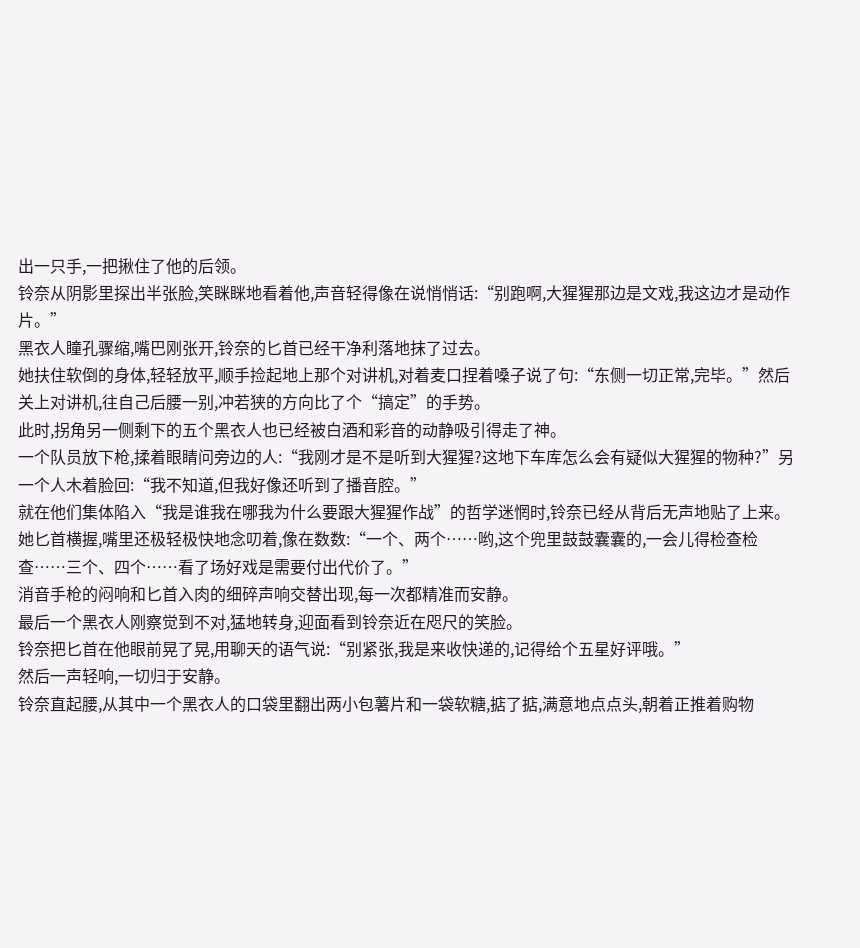出一只手,一把揪住了他的后领。
铃奈从阴影里探出半张脸,笑眯眯地看着他,声音轻得像在说悄悄话:“别跑啊,大猩猩那边是文戏,我这边才是动作片。”
黑衣人瞳孔骤缩,嘴巴刚张开,铃奈的匕首已经干净利落地抹了过去。
她扶住软倒的身体,轻轻放平,顺手捡起地上那个对讲机,对着麦口捏着嗓子说了句:“东侧一切正常,完毕。”然后关上对讲机,往自己后腰一别,冲若狭的方向比了个“搞定”的手势。
此时,拐角另一侧剩下的五个黑衣人也已经被白酒和彩音的动静吸引得走了神。
一个队员放下枪,揉着眼睛问旁边的人:“我刚才是不是听到大猩猩?这地下车库怎么会有疑似大猩猩的物种?”另一个人木着脸回:“我不知道,但我好像还听到了播音腔。”
就在他们集体陷入“我是谁我在哪我为什么要跟大猩猩作战”的哲学迷惘时,铃奈已经从背后无声地贴了上来。
她匕首横握,嘴里还极轻极快地念叨着,像在数数:“一个、两个……哟,这个兜里鼓鼓囊囊的,一会儿得检查检查……三个、四个……看了场好戏是需要付出代价了。”
消音手枪的闷响和匕首入肉的细碎声响交替出现,每一次都精准而安静。
最后一个黑衣人刚察觉到不对,猛地转身,迎面看到铃奈近在咫尺的笑脸。
铃奈把匕首在他眼前晃了晃,用聊天的语气说:“别紧张,我是来收快递的,记得给个五星好评哦。”
然后一声轻响,一切归于安静。
铃奈直起腰,从其中一个黑衣人的口袋里翻出两小包薯片和一袋软糖,掂了掂,满意地点点头,朝着正推着购物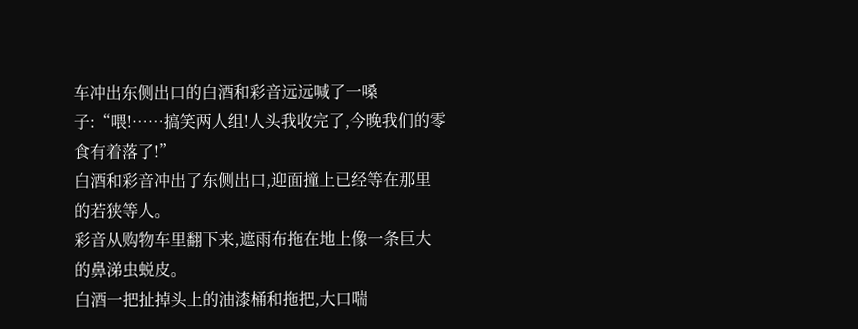车冲出东侧出口的白酒和彩音远远喊了一嗓子:“喂!……搞笑两人组!人头我收完了,今晚我们的零食有着落了!”
白酒和彩音冲出了东侧出口,迎面撞上已经等在那里的若狭等人。
彩音从购物车里翻下来,遮雨布拖在地上像一条巨大的鼻涕虫蜕皮。
白酒一把扯掉头上的油漆桶和拖把,大口喘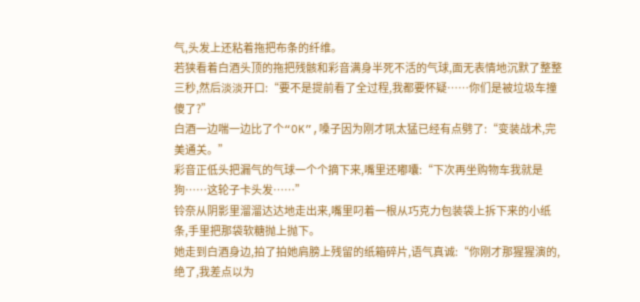气,头发上还粘着拖把布条的纤维。
若狭看着白酒头顶的拖把残骸和彩音满身半死不活的气球,面无表情地沉默了整整三秒,然后淡淡开口:“要不是提前看了全过程,我都要怀疑……你们是被垃圾车撞傻了?”
白酒一边喘一边比了个“OK”,嗓子因为刚才吼太猛已经有点劈了:“变装战术,完美通关。”
彩音正低头把漏气的气球一个个摘下来,嘴里还嘟囔:“下次再坐购物车我就是狗……这轮子卡头发……”
铃奈从阴影里溜溜达达地走出来,嘴里叼着一根从巧克力包装袋上拆下来的小纸条,手里把那袋软糖抛上抛下。
她走到白酒身边,拍了拍她肩膀上残留的纸箱碎片,语气真诚:“你刚才那猩猩演的,绝了,我差点以为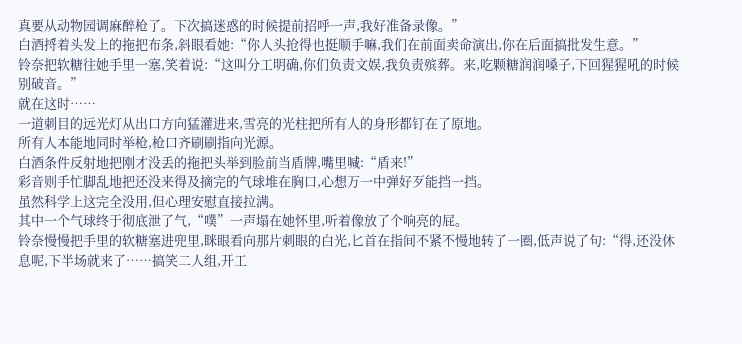真要从动物园调麻醉枪了。下次搞迷惑的时候提前招呼一声,我好准备录像。”
白酒捋着头发上的拖把布条,斜眼看她:“你人头抢得也挺顺手嘛,我们在前面卖命演出,你在后面搞批发生意。”
铃奈把软糖往她手里一塞,笑着说:“这叫分工明确,你们负责文娱,我负责殡葬。来,吃颗糖润润嗓子,下回猩猩吼的时候别破音。”
就在这时……
一道刺目的远光灯从出口方向猛灌进来,雪亮的光柱把所有人的身形都钉在了原地。
所有人本能地同时举枪,枪口齐刷刷指向光源。
白酒条件反射地把刚才没丢的拖把头举到脸前当盾牌,嘴里喊:“盾来!”
彩音则手忙脚乱地把还没来得及摘完的气球堆在胸口,心想万一中弹好歹能挡一挡。
虽然科学上这完全没用,但心理安慰直接拉满。
其中一个气球终于彻底泄了气,“噗”一声塌在她怀里,听着像放了个响亮的屁。
铃奈慢慢把手里的软糖塞进兜里,眯眼看向那片刺眼的白光,匕首在指间不紧不慢地转了一圈,低声说了句:“得,还没休息呢,下半场就来了……搞笑二人组,开工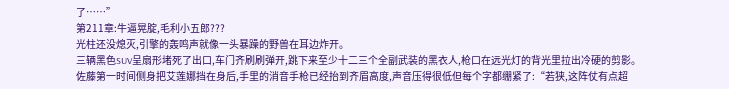了……”
第211章:牛逼晃腚,毛利小五郎???
光柱还没熄灭,引擎的轰鸣声就像一头暴躁的野兽在耳边炸开。
三辆黑色SUV呈扇形堵死了出口,车门齐刷刷弹开,跳下来至少十二三个全副武装的黑衣人,枪口在远光灯的背光里拉出冷硬的剪影。
佐藤第一时间侧身把艾莲娜挡在身后,手里的消音手枪已经抬到齐眉高度,声音压得很低但每个字都绷紧了:“若狭,这阵仗有点超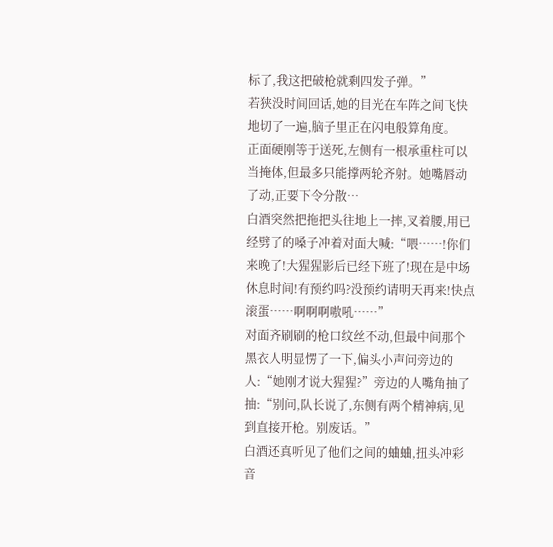标了,我这把破枪就剩四发子弹。”
若狭没时间回话,她的目光在车阵之间飞快地切了一遍,脑子里正在闪电般算角度。
正面硬刚等于送死,左侧有一根承重柱可以当掩体,但最多只能撑两轮齐射。她嘴唇动了动,正要下令分散…
白酒突然把拖把头往地上一摔,叉着腰,用已经劈了的嗓子冲着对面大喊:“喂……!你们来晚了!大猩猩影后已经下班了!现在是中场休息时间!有预约吗?没预约请明天再来!快点滚蛋……啊啊啊嗷吼……”
对面齐刷刷的枪口纹丝不动,但最中间那个黑衣人明显愣了一下,偏头小声问旁边的人:“她刚才说大猩猩?”旁边的人嘴角抽了抽:“别问,队长说了,东侧有两个精神病,见到直接开枪。别废话。”
白酒还真听见了他们之间的蛐蛐,扭头冲彩音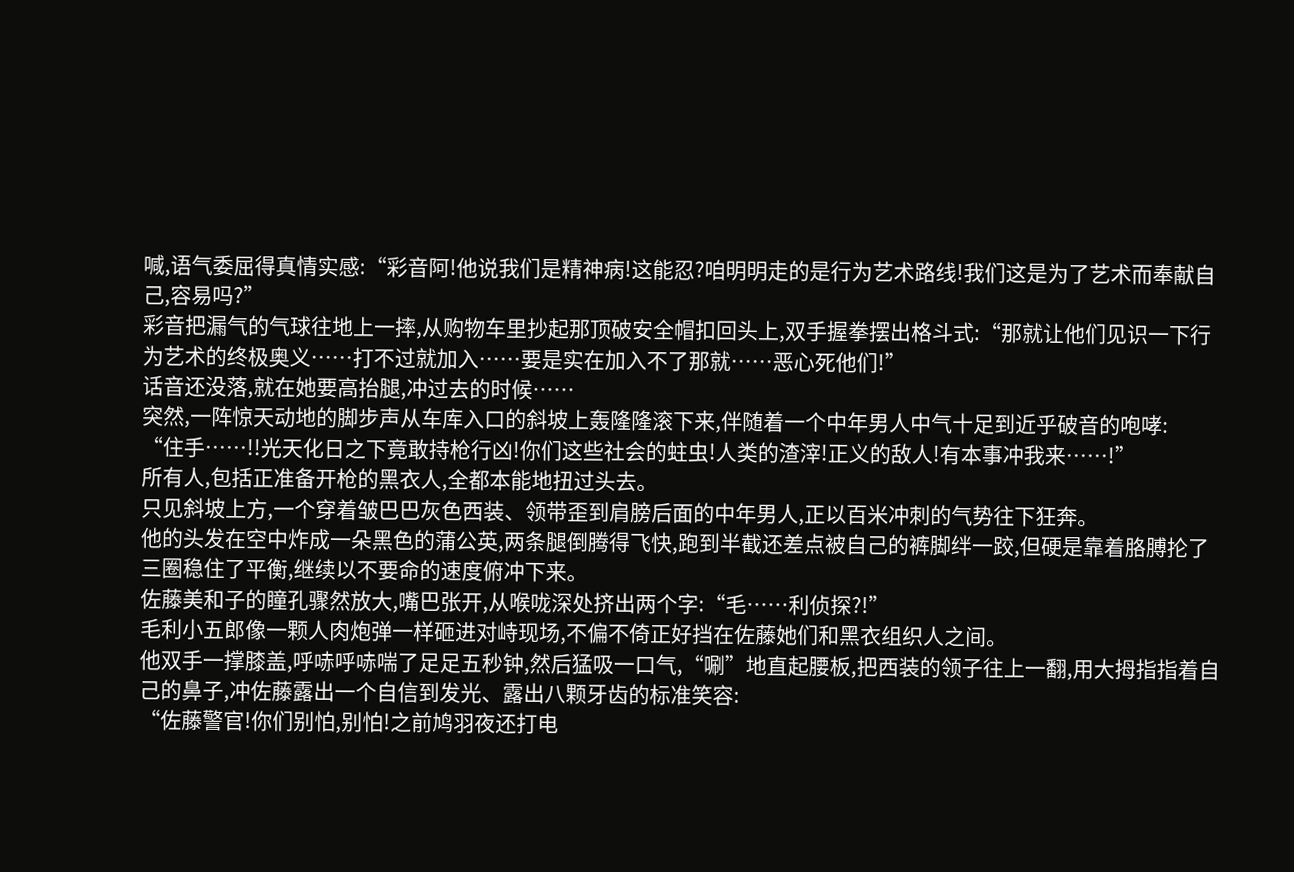喊,语气委屈得真情实感:“彩音阿!他说我们是精神病!这能忍?咱明明走的是行为艺术路线!我们这是为了艺术而奉献自己,容易吗?”
彩音把漏气的气球往地上一摔,从购物车里抄起那顶破安全帽扣回头上,双手握拳摆出格斗式:“那就让他们见识一下行为艺术的终极奥义……打不过就加入……要是实在加入不了那就……恶心死他们!”
话音还没落,就在她要高抬腿,冲过去的时候……
突然,一阵惊天动地的脚步声从车库入口的斜坡上轰隆隆滚下来,伴随着一个中年男人中气十足到近乎破音的咆哮:
“住手……!!光天化日之下竟敢持枪行凶!你们这些社会的蛀虫!人类的渣滓!正义的敌人!有本事冲我来……!”
所有人,包括正准备开枪的黑衣人,全都本能地扭过头去。
只见斜坡上方,一个穿着皱巴巴灰色西装、领带歪到肩膀后面的中年男人,正以百米冲刺的气势往下狂奔。
他的头发在空中炸成一朵黑色的蒲公英,两条腿倒腾得飞快,跑到半截还差点被自己的裤脚绊一跤,但硬是靠着胳膊抡了三圈稳住了平衡,继续以不要命的速度俯冲下来。
佐藤美和子的瞳孔骤然放大,嘴巴张开,从喉咙深处挤出两个字:“毛……利侦探?!”
毛利小五郎像一颗人肉炮弹一样砸进对峙现场,不偏不倚正好挡在佐藤她们和黑衣组织人之间。
他双手一撑膝盖,呼哧呼哧喘了足足五秒钟,然后猛吸一口气,“唰”地直起腰板,把西装的领子往上一翻,用大拇指指着自己的鼻子,冲佐藤露出一个自信到发光、露出八颗牙齿的标准笑容:
“佐藤警官!你们别怕,别怕!之前鸠羽夜还打电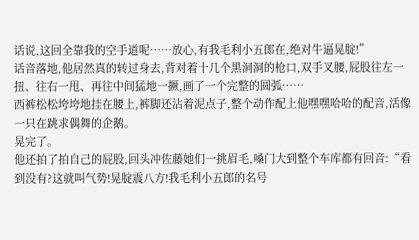话说,这回全靠我的空手道呢……放心,有我毛利小五郎在,绝对牛逼晃腚!”
话音落地,他居然真的转过身去,背对着十几个黑洞洞的枪口,双手叉腰,屁股往左一扭、往右一甩、再往中间猛地一撅,画了一个完整的圆弧……
西裤松松垮垮地挂在腰上,裤脚还沾着泥点子,整个动作配上他嘿嘿哈哈的配音,活像一只在跳求偶舞的企鹅。
晃完了。
他还拍了拍自己的屁股,回头冲佐藤她们一挑眉毛,嗓门大到整个车库都有回音:“看到没有?这就叫气势!晃腚震八方!我毛利小五郎的名号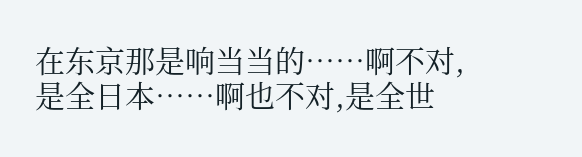在东京那是响当当的……啊不对,是全日本……啊也不对,是全世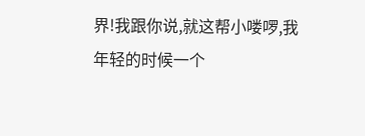界!我跟你说,就这帮小喽啰,我年轻的时候一个